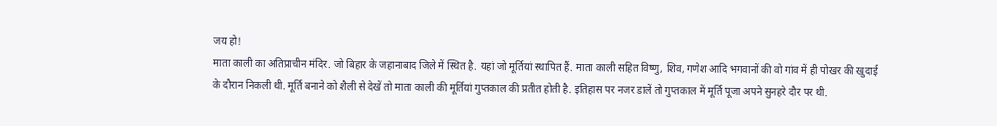जय हो!
माता काली का अतिप्राचीन मंदिर. जो बिहार के जहानाबाद जिले में स्थित है. यहां जो मूर्तियां स्थापित हैं. माता काली सहित विष्णु, शिव, गणेश आदि भगवानों की वो गांव में ही पोखर की खुदाई के दौरान निकली थी. मूर्ति बनाने को शैली से देखें तो माता काली की मूर्तियां गुप्तकाल की प्रतीत होती है. इतिहास पर नजर डालें तो गुप्तकाल में मूर्ति पूजा अपने सुनहरे दौर पर थी.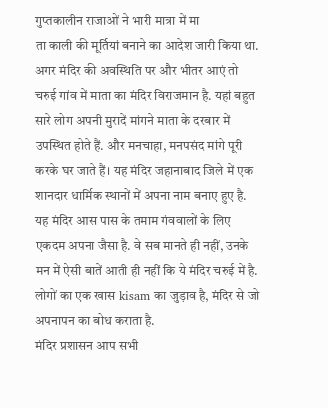गुप्तकालीन राजाओं ने भारी मात्रा में मा
ता काली की मूर्तियां बनाने का आदेश जारी किया था.
अगर मंदिर की अवस्थिति पर और भीतर आएं तो चरुई गांव में माता का मंदिर विराजमान है. यहां बहुत सारे लोग अपनी मुरादें मांगने माता के दरबार में उपस्थित होते हैं. और मनचाहा, मनपसंद मांगे पूरी करके घर जाते हैं। यह मंदिर जहानाबाद जिले में एक शानदार धार्मिक स्थानों में अपना नाम बनाए हुए है.
यह मंदिर आस पास के तमाम गंववालों के लिए एकदम अपना जैसा है. वे सब मानते ही नहीं, उनके मन में ऐसी बातें आती ही नहीं कि ये मंदिर चरुई में है. लोगों का एक खास kisam का जुड़ाव है, मंदिर से जो अपनापन का बोध कराता है.
मंदिर प्रशासन आप सभी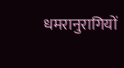धमरानुरागियों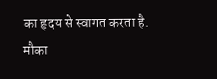का हृदय से स्वागत करता है. मौका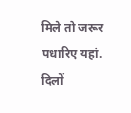मिले तो जरूर पधारिए यहां. दिलों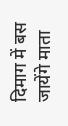दिमाग में बस जायेंगे माता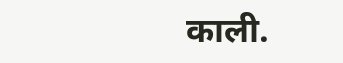काली.